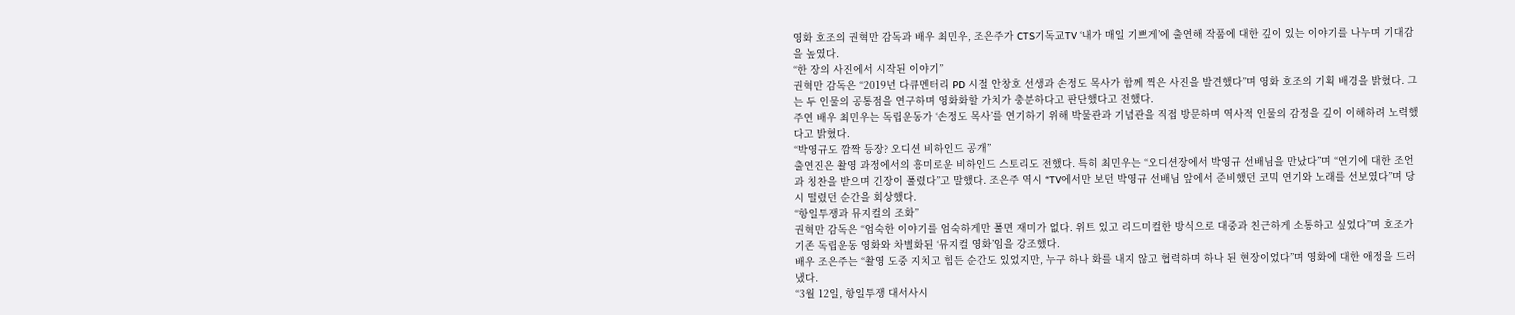영화 호조의 권혁만 감독과 배우 최민우, 조은주가 CTS기독교TV ‘내가 매일 기쁘게’에 출연해 작품에 대한 깊이 있는 이야기를 나누며 기대감을 높였다.
“한 장의 사진에서 시작된 이야기”
권혁만 감독은 “2019년 다큐멘터리 PD 시절 안창호 선생과 손정도 목사가 함께 찍은 사진을 발견했다”며 영화 호조의 기획 배경을 밝혔다. 그는 두 인물의 공통점을 연구하며 영화화할 가치가 충분하다고 판단했다고 전했다.
주연 배우 최민우는 독립운동가 ‘손정도 목사’를 연기하기 위해 박물관과 기념관을 직접 방문하며 역사적 인물의 감정을 깊이 이해하려 노력했다고 밝혔다.
“박영규도 깜짝 등장? 오디션 비하인드 공개”
출연진은 촬영 과정에서의 흥미로운 비하인드 스토리도 전했다. 특히 최민우는 “오디션장에서 박영규 선배님을 만났다”며 “연기에 대한 조언과 칭찬을 받으며 긴장이 풀렸다”고 말했다. 조은주 역시 “TV에서만 보던 박영규 선배님 앞에서 준비했던 코믹 연기와 노래를 선보였다”며 당시 떨렸던 순간을 회상했다.
“항일투쟁과 뮤지컬의 조화”
권혁만 감독은 “엄숙한 이야기를 엄숙하게만 풀면 재미가 없다. 위트 있고 리드미컬한 방식으로 대중과 친근하게 소통하고 싶었다”며 호조가 기존 독립운동 영화와 차별화된 ‘뮤지컬 영화’임을 강조했다.
배우 조은주는 “촬영 도중 지치고 힘든 순간도 있었지만, 누구 하나 화를 내지 않고 협력하며 하나 된 현장이었다”며 영화에 대한 애정을 드러냈다.
“3월 12일, 항일투쟁 대서사시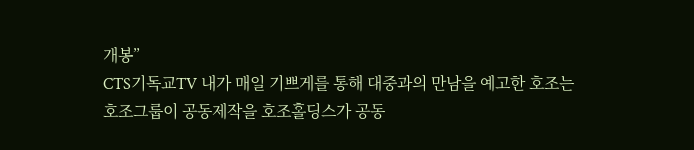개봉”
CTS기독교TV 내가 매일 기쁘게를 통해 대중과의 만남을 예고한 호조는
호조그룹이 공동제작을 호조홀딩스가 공동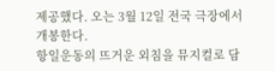제공했다. 오는 3월 12일 전국 극장에서 개봉한다.
항일운동의 뜨거운 외침을 뮤지컬로 담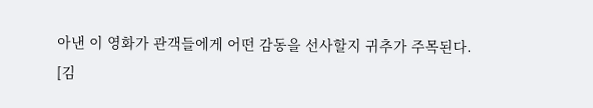아낸 이 영화가 관객들에게 어떤 감동을 선사할지 귀추가 주목된다.
[김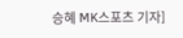승혜 MK스포츠 기자]